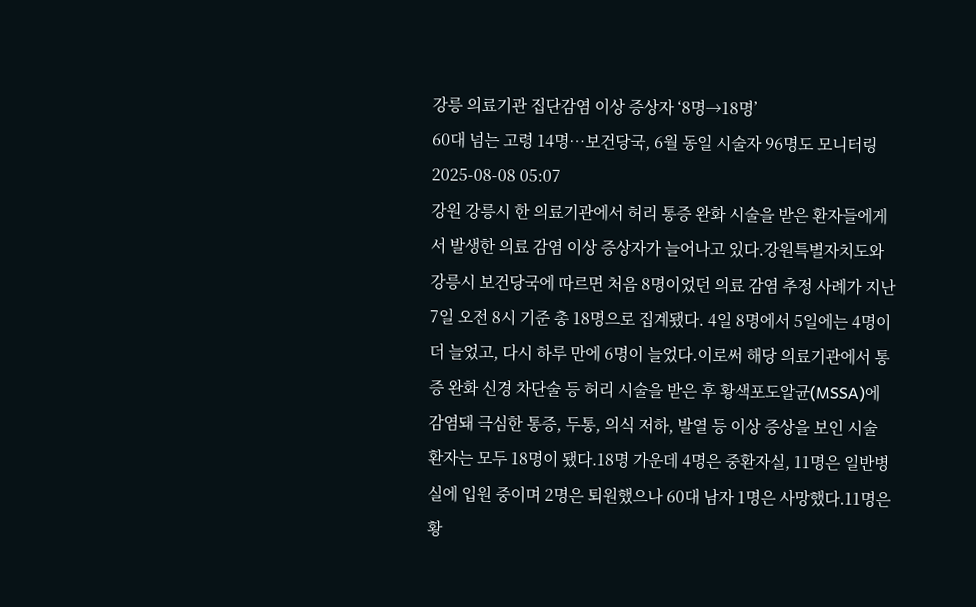강릉 의료기관 집단감염 이상 증상자 ‘8명→18명’
60대 넘는 고령 14명…보건당국, 6월 동일 시술자 96명도 모니터링 2025-08-08 05:07
강원 강릉시 한 의료기관에서 허리 통증 완화 시술을 받은 환자들에게서 발생한 의료 감염 이상 증상자가 늘어나고 있다.강원특별자치도와 강릉시 보건당국에 따르면 처음 8명이었던 의료 감염 추정 사례가 지난 7일 오전 8시 기준 총 18명으로 집계됐다. 4일 8명에서 5일에는 4명이 더 늘었고, 다시 하루 만에 6명이 늘었다.이로써 해당 의료기관에서 통증 완화 신경 차단술 등 허리 시술을 받은 후 황색포도알균(MSSA)에 감염돼 극심한 통증, 두통, 의식 저하, 발열 등 이상 증상을 보인 시술 환자는 모두 18명이 됐다.18명 가운데 4명은 중환자실, 11명은 일반병실에 입원 중이며 2명은 퇴원했으나 60대 남자 1명은 사망했다.11명은 황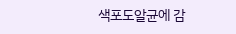색포도알균에 감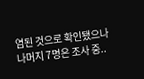염된 것으로 확인됐으나 나머지 7명은 조사 중..